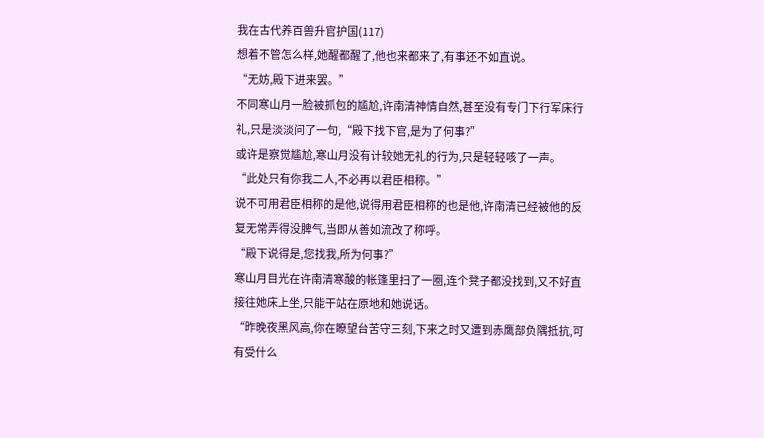我在古代养百兽升官护国(117)
想着不管怎么样,她醒都醒了,他也来都来了,有事还不如直说。
“无妨,殿下进来罢。”
不同寒山月一脸被抓包的尴尬,许南清神情自然,甚至没有专门下行军床行礼,只是淡淡问了一句,“殿下找下官,是为了何事?”
或许是察觉尴尬,寒山月没有计较她无礼的行为,只是轻轻咳了一声。
“此处只有你我二人,不必再以君臣相称。”
说不可用君臣相称的是他,说得用君臣相称的也是他,许南清已经被他的反复无常弄得没脾气,当即从善如流改了称呼。
“殿下说得是,您找我,所为何事?”
寒山月目光在许南清寒酸的帐篷里扫了一圈,连个凳子都没找到,又不好直接往她床上坐,只能干站在原地和她说话。
“昨晚夜黑风高,你在瞭望台苦守三刻,下来之时又遭到赤鹰部负隅抵抗,可有受什么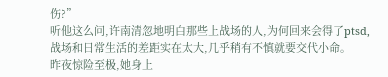伤?”
听他这么问,许南清忽地明白那些上战场的人,为何回来会得了ptsd,战场和日常生活的差距实在太大,几乎稍有不慎就要交代小命。
昨夜惊险至极,她身上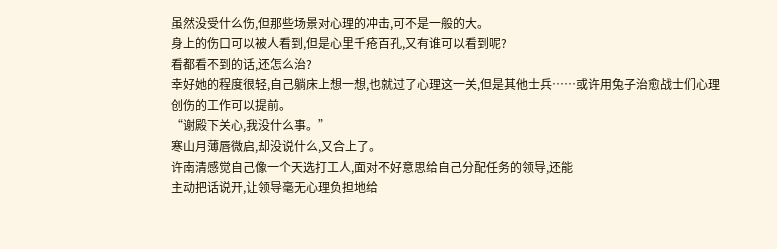虽然没受什么伤,但那些场景对心理的冲击,可不是一般的大。
身上的伤口可以被人看到,但是心里千疮百孔,又有谁可以看到呢?
看都看不到的话,还怎么治?
幸好她的程度很轻,自己躺床上想一想,也就过了心理这一关,但是其他士兵……或许用兔子治愈战士们心理创伤的工作可以提前。
“谢殿下关心,我没什么事。”
寒山月薄唇微启,却没说什么,又合上了。
许南清感觉自己像一个天选打工人,面对不好意思给自己分配任务的领导,还能
主动把话说开,让领导毫无心理负担地给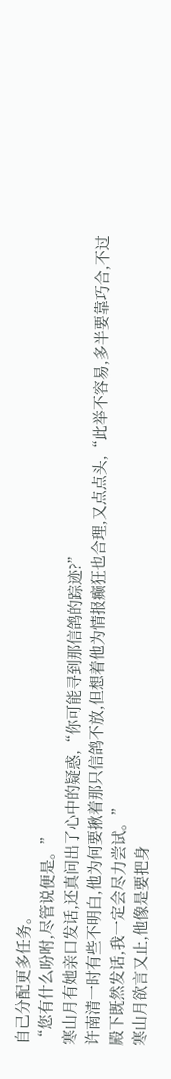自己分配更多任务。
“您有什么吩咐,尽管说便是。”
寒山月有她亲口发话,还真问出了心中的疑惑,“你可能寻到那信鸽的踪迹?”
许南清一时有些不明白,他为何要揪着那只信鸽不放,但想着他为情报癫狂也合理,又点点头,“此举不容易,多半要靠巧合,不过殿下既然发话,我一定会尽力尝试。”
寒山月欲言又止,他像是要把身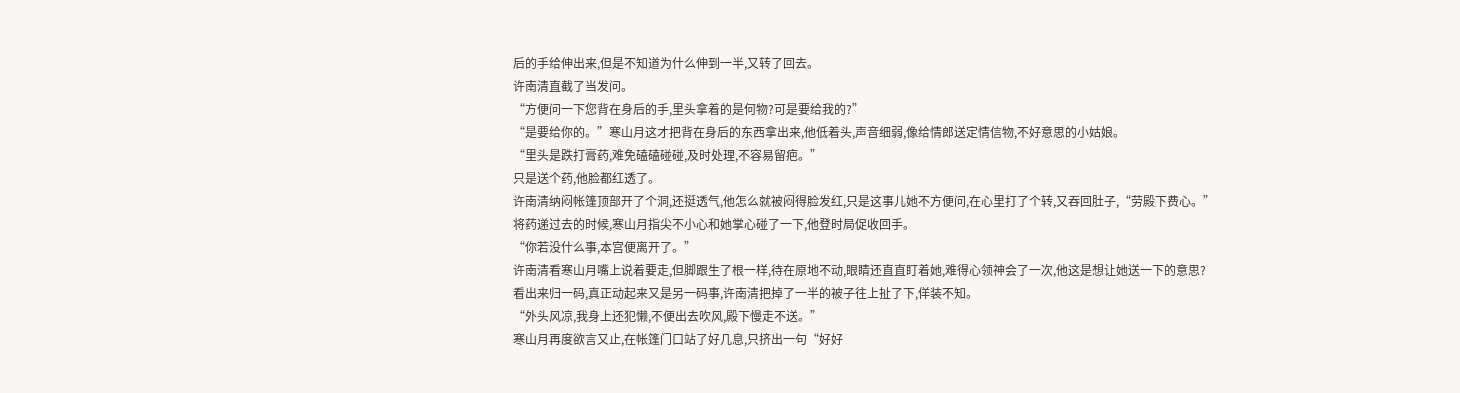后的手给伸出来,但是不知道为什么伸到一半,又转了回去。
许南清直截了当发问。
“方便问一下您背在身后的手,里头拿着的是何物?可是要给我的?”
“是要给你的。”寒山月这才把背在身后的东西拿出来,他低着头,声音细弱,像给情郎送定情信物,不好意思的小姑娘。
“里头是跌打膏药,难免磕磕碰碰,及时处理,不容易留疤。”
只是送个药,他脸都红透了。
许南清纳闷帐篷顶部开了个洞,还挺透气,他怎么就被闷得脸发红,只是这事儿她不方便问,在心里打了个转,又吞回肚子,“劳殿下费心。”
将药递过去的时候,寒山月指尖不小心和她掌心碰了一下,他登时局促收回手。
“你若没什么事,本宫便离开了。”
许南清看寒山月嘴上说着要走,但脚跟生了根一样,待在原地不动,眼睛还直直盯着她,难得心领神会了一次,他这是想让她送一下的意思?
看出来归一码,真正动起来又是另一码事,许南清把掉了一半的被子往上扯了下,佯装不知。
“外头风凉,我身上还犯懒,不便出去吹风,殿下慢走不送。”
寒山月再度欲言又止,在帐篷门口站了好几息,只挤出一句“好好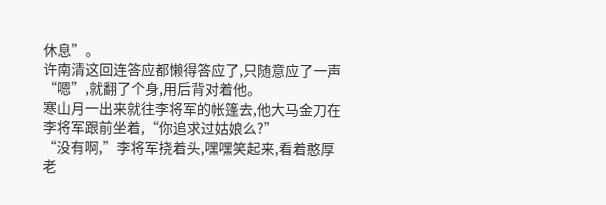休息”。
许南清这回连答应都懒得答应了,只随意应了一声“嗯”,就翻了个身,用后背对着他。
寒山月一出来就往李将军的帐篷去,他大马金刀在李将军跟前坐着,“你追求过姑娘么?”
“没有啊,”李将军挠着头,嘿嘿笑起来,看着憨厚老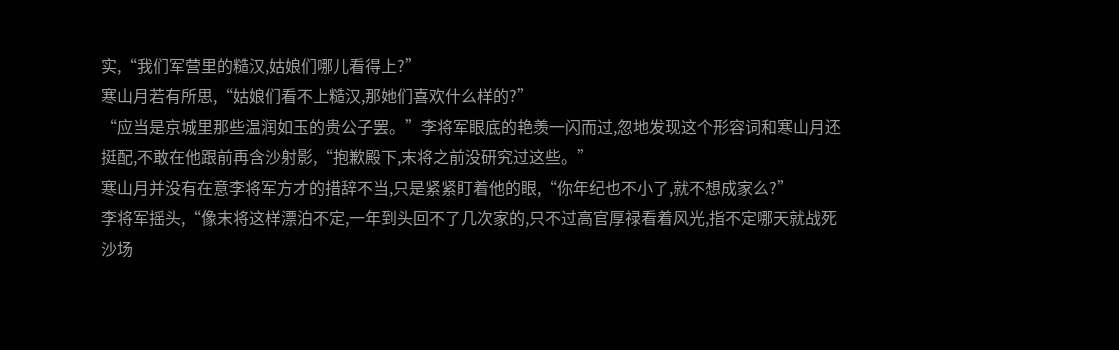实,“我们军营里的糙汉,姑娘们哪儿看得上?”
寒山月若有所思,“姑娘们看不上糙汉,那她们喜欢什么样的?”
“应当是京城里那些温润如玉的贵公子罢。”李将军眼底的艳羡一闪而过,忽地发现这个形容词和寒山月还挺配,不敢在他跟前再含沙射影,“抱歉殿下,末将之前没研究过这些。”
寒山月并没有在意李将军方才的措辞不当,只是紧紧盯着他的眼,“你年纪也不小了,就不想成家么?”
李将军摇头,“像末将这样漂泊不定,一年到头回不了几次家的,只不过高官厚禄看着风光,指不定哪天就战死沙场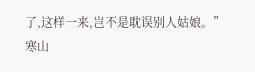了,这样一来,岂不是耽误别人姑娘。”
寒山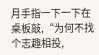月手指一下一下在桌板敲,“为何不找个志趣相投,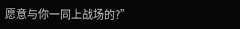愿意与你一同上战场的?”